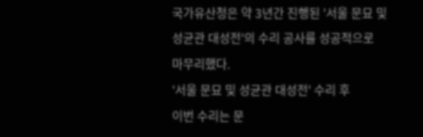국가유산청은 약 3년간 진행된 '서울 문묘 및 성균관 대성전'의 수리 공사를 성공적으로 마무리했다.
'서울 문묘 및 성균관 대성전' 수리 후
이번 수리는 문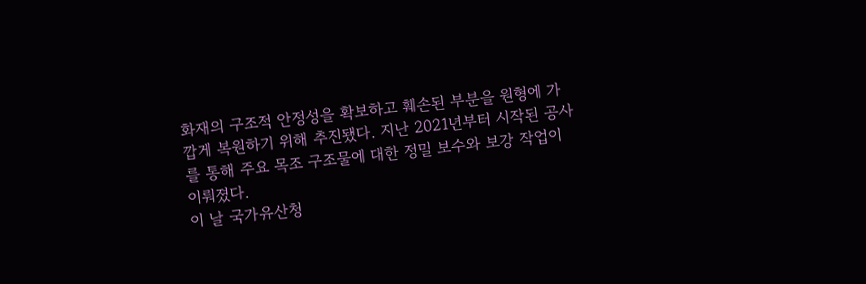화재의 구조적 안정성을 확보하고 훼손된 부분을 원형에 가깝게 복원하기 위해 추진됐다. 지난 2021년부터 시작된 공사를 통해 주요 목조 구조물에 대한 정밀 보수와 보강 작업이 이뤄졌다.
이 날 국가유산청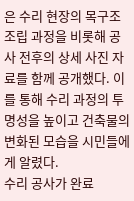은 수리 현장의 목구조 조립 과정을 비롯해 공사 전후의 상세 사진 자료를 함께 공개했다. 이를 통해 수리 과정의 투명성을 높이고 건축물의 변화된 모습을 시민들에게 알렸다.
수리 공사가 완료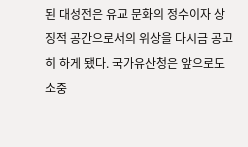된 대성전은 유교 문화의 정수이자 상징적 공간으로서의 위상을 다시금 공고히 하게 됐다. 국가유산청은 앞으로도 소중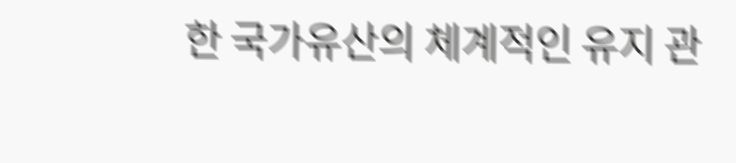한 국가유산의 체계적인 유지 관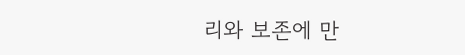리와 보존에 만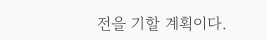전을 기할 계획이다.